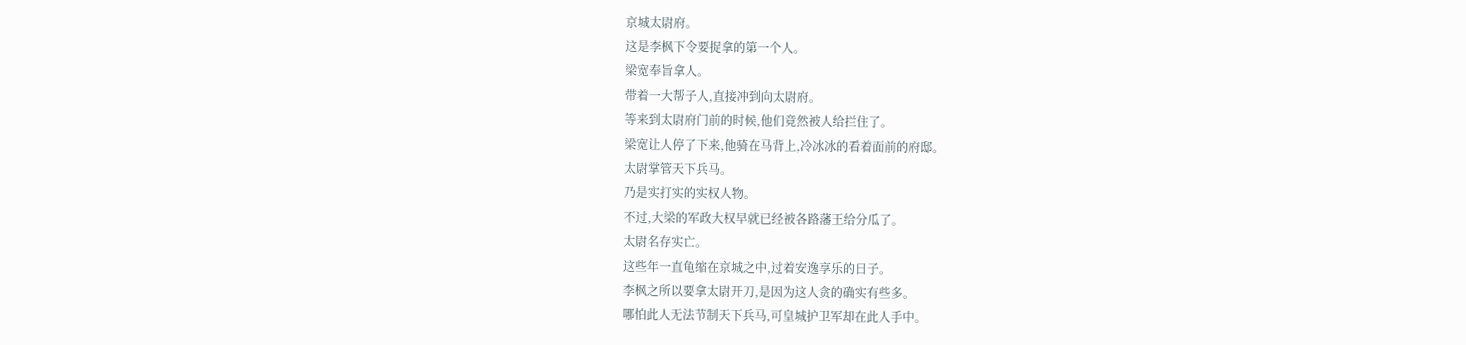京城太尉府。
这是李枫下令要捉拿的第一个人。
梁宽奉旨拿人。
带着一大帮子人,直接冲到向太尉府。
等来到太尉府门前的时候,他们竟然被人给拦住了。
梁宽让人停了下来,他骑在马背上,冷冰冰的看着面前的府邸。
太尉掌管天下兵马。
乃是实打实的实权人物。
不过,大梁的军政大权早就已经被各路藩王给分瓜了。
太尉名存实亡。
这些年一直龟缩在京城之中,过着安逸享乐的日子。
李枫之所以要拿太尉开刀,是因为这人贪的确实有些多。
哪怕此人无法节制天下兵马,可皇城护卫军却在此人手中。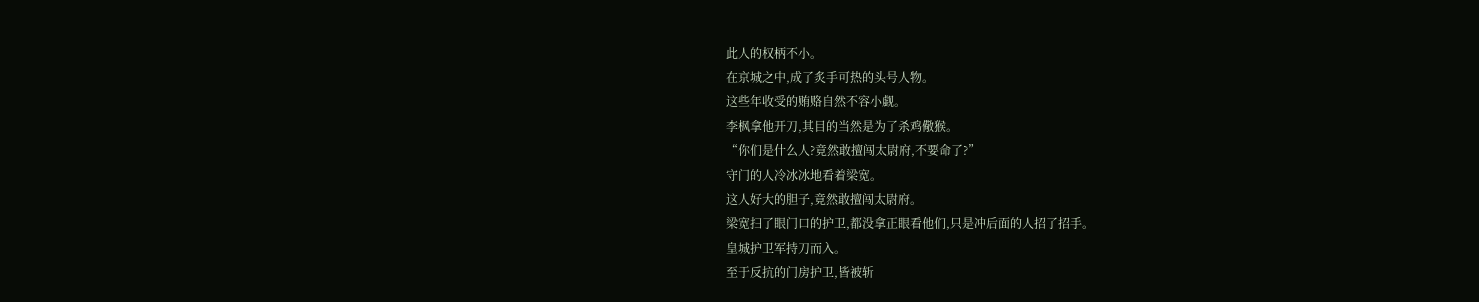此人的权柄不小。
在京城之中,成了炙手可热的头号人物。
这些年收受的贿赂自然不容小觑。
李枫拿他开刀,其目的当然是为了杀鸡儆猴。
“你们是什么人?竟然敢擅闯太尉府,不要命了?”
守门的人冷冰冰地看着梁宽。
这人好大的胆子,竟然敢擅闯太尉府。
梁宽扫了眼门口的护卫,都没拿正眼看他们,只是冲后面的人招了招手。
皇城护卫军持刀而入。
至于反抗的门房护卫,皆被斩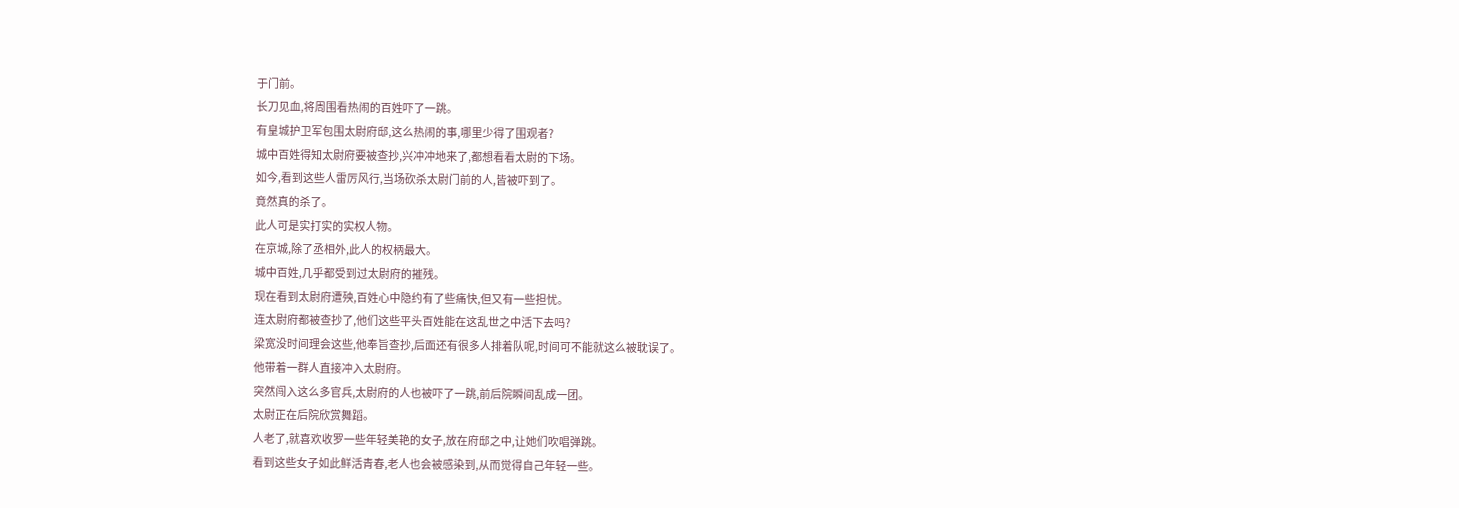于门前。
长刀见血,将周围看热闹的百姓吓了一跳。
有皇城护卫军包围太尉府邸,这么热闹的事,哪里少得了围观者?
城中百姓得知太尉府要被查抄,兴冲冲地来了,都想看看太尉的下场。
如今,看到这些人雷厉风行,当场砍杀太尉门前的人,皆被吓到了。
竟然真的杀了。
此人可是实打实的实权人物。
在京城,除了丞相外,此人的权柄最大。
城中百姓,几乎都受到过太尉府的摧残。
现在看到太尉府遭殃,百姓心中隐约有了些痛快,但又有一些担忧。
连太尉府都被查抄了,他们这些平头百姓能在这乱世之中活下去吗?
梁宽没时间理会这些,他奉旨查抄,后面还有很多人排着队呢,时间可不能就这么被耽误了。
他带着一群人直接冲入太尉府。
突然闯入这么多官兵,太尉府的人也被吓了一跳,前后院瞬间乱成一团。
太尉正在后院欣赏舞蹈。
人老了,就喜欢收罗一些年轻美艳的女子,放在府邸之中,让她们吹唱弹跳。
看到这些女子如此鲜活青春,老人也会被感染到,从而觉得自己年轻一些。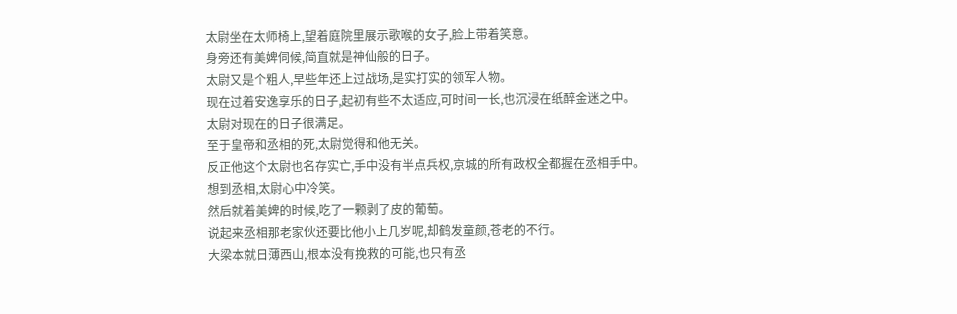太尉坐在太师椅上,望着庭院里展示歌喉的女子,脸上带着笑意。
身旁还有美婢伺候,简直就是神仙般的日子。
太尉又是个粗人,早些年还上过战场,是实打实的领军人物。
现在过着安逸享乐的日子,起初有些不太适应,可时间一长,也沉浸在纸醉金迷之中。
太尉对现在的日子很满足。
至于皇帝和丞相的死,太尉觉得和他无关。
反正他这个太尉也名存实亡,手中没有半点兵权,京城的所有政权全都握在丞相手中。
想到丞相,太尉心中冷笑。
然后就着美婢的时候,吃了一颗剥了皮的葡萄。
说起来丞相那老家伙还要比他小上几岁呢,却鹤发童颜,苍老的不行。
大梁本就日薄西山,根本没有挽救的可能,也只有丞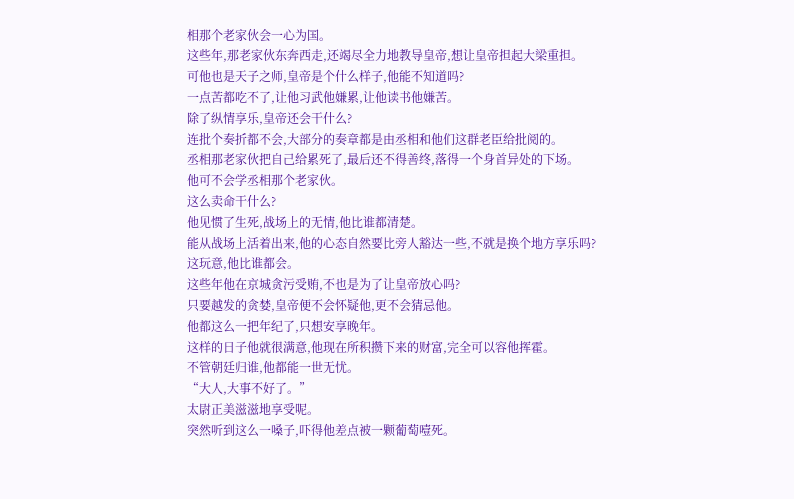相那个老家伙会一心为国。
这些年,那老家伙东奔西走,还竭尽全力地教导皇帝,想让皇帝担起大梁重担。
可他也是天子之师,皇帝是个什么样子,他能不知道吗?
一点苦都吃不了,让他习武他嫌累,让他读书他嫌苦。
除了纵情享乐,皇帝还会干什么?
连批个奏折都不会,大部分的奏章都是由丞相和他们这群老臣给批阅的。
丞相那老家伙把自己给累死了,最后还不得善终,落得一个身首异处的下场。
他可不会学丞相那个老家伙。
这么卖命干什么?
他见惯了生死,战场上的无情,他比谁都清楚。
能从战场上活着出来,他的心态自然要比旁人豁达一些,不就是换个地方享乐吗?
这玩意,他比谁都会。
这些年他在京城贪污受贿,不也是为了让皇帝放心吗?
只要越发的贪婪,皇帝便不会怀疑他,更不会猜忌他。
他都这么一把年纪了,只想安享晚年。
这样的日子他就很满意,他现在所积攒下来的财富,完全可以容他挥霍。
不管朝廷归谁,他都能一世无忧。
“大人,大事不好了。”
太尉正美滋滋地享受呢。
突然听到这么一嗓子,吓得他差点被一颗葡萄噎死。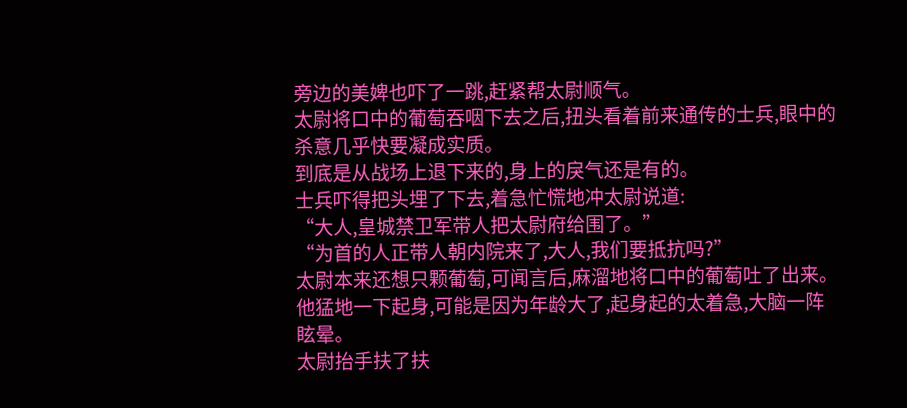旁边的美婢也吓了一跳,赶紧帮太尉顺气。
太尉将口中的葡萄吞咽下去之后,扭头看着前来通传的士兵,眼中的杀意几乎快要凝成实质。
到底是从战场上退下来的,身上的戾气还是有的。
士兵吓得把头埋了下去,着急忙慌地冲太尉说道:
“大人,皇城禁卫军带人把太尉府给围了。”
“为首的人正带人朝内院来了,大人,我们要抵抗吗?”
太尉本来还想只颗葡萄,可闻言后,麻溜地将口中的葡萄吐了出来。
他猛地一下起身,可能是因为年龄大了,起身起的太着急,大脑一阵眩晕。
太尉抬手扶了扶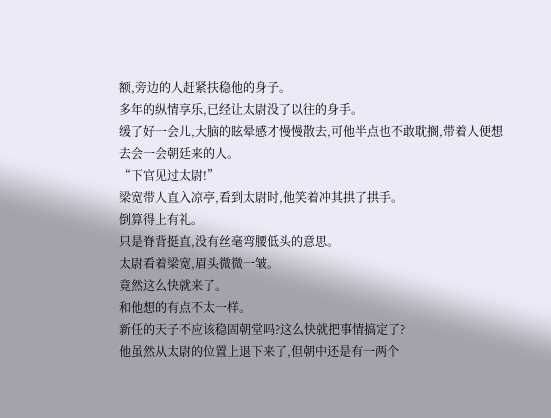额,旁边的人赶紧扶稳他的身子。
多年的纵情享乐,已经让太尉没了以往的身手。
缓了好一会儿,大脑的眩晕感才慢慢散去,可他半点也不敢耽搁,带着人便想去会一会朝廷来的人。
“下官见过太尉!”
梁宽带人直入凉亭,看到太尉时,他笑着冲其拱了拱手。
倒算得上有礼。
只是脊背挺直,没有丝毫弯腰低头的意思。
太尉看着梁宽,眉头微微一皱。
竟然这么快就来了。
和他想的有点不太一样。
新任的天子不应该稳固朝堂吗?这么快就把事情搞定了?
他虽然从太尉的位置上退下来了,但朝中还是有一两个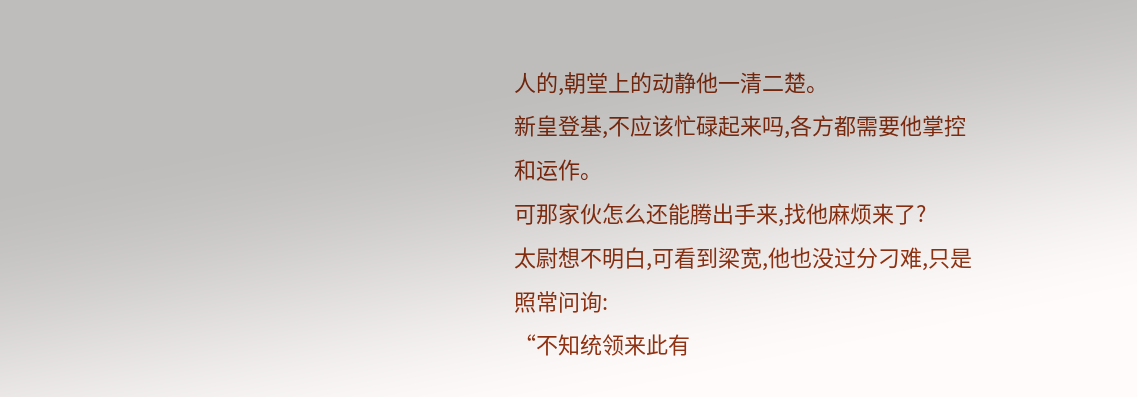人的,朝堂上的动静他一清二楚。
新皇登基,不应该忙碌起来吗,各方都需要他掌控和运作。
可那家伙怎么还能腾出手来,找他麻烦来了?
太尉想不明白,可看到梁宽,他也没过分刁难,只是照常问询:
“不知统领来此有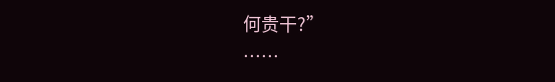何贵干?”
……